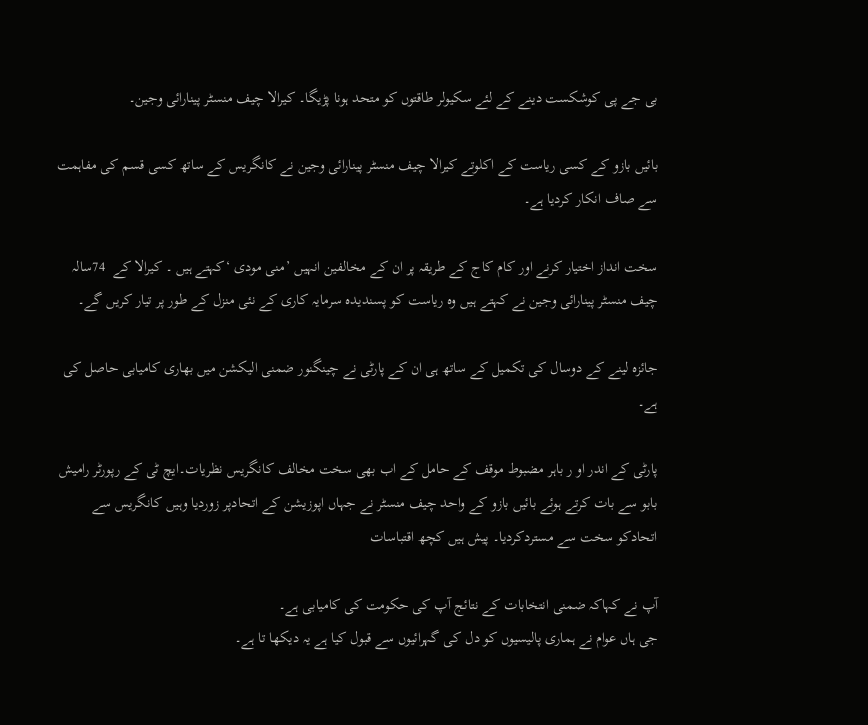بی جے پی کوشکست دینے کے لئے سکیولر طاقتوں کو متحد ہونا پڑیگا۔ کیرالا چیف منسٹر پینارائی وجین۔

بائیں بازو کے کسی ریاست کے اکلوتے کیرالا چیف منسٹر پینارائی وجین نے کانگریس کے ساتھ کسی قسم کی مفاہمت سے صاف انکار کردیا ہے۔

سخت انداز اختیار کرنے اور کام کاج کے طریقہ پر ان کے مخالفین انہیں ’منی مودی ‘کہتے ہیں ۔ کیرالا کے  74سالہ چیف منسٹر پینارائی وجین نے کہتے ہیں وہ ریاست کو پسندیدہ سرمایہ کاری کے نئی منزل کے طور پر تیار کریں گے۔

جائزہ لینے کے دوسال کی تکمیل کے ساتھ ہی ان کے پارٹی نے چینگنور ضمنی الیکشن میں بھاری کامیابی حاصل کی ہے۔

پارٹی کے اندر او ر باہر مضبوط موقف کے حامل کے اب بھی سخت مخالف کانگریس نظریات۔ایچ ٹی کے رپورٹر رامیش بابو سے بات کرتے ہوئے بائیں بازو کے واحد چیف منسٹر نے جہاں اپوزیشن کے اتحادپر زوردیا وہیں کانگریس سے اتحادکو سخت سے مستردکردیا۔ پیش ہیں کچھ اقتباسات

آپ نے کہاکہ ضمنی انتخابات کے نتائج آپ کی حکومت کی کامیابی ہے۔
جی ہاں عوام نے ہماری پالیسیوں کو دل کی گہرائیوں سے قبول کیا ہے یہ دیکھا تا ہے۔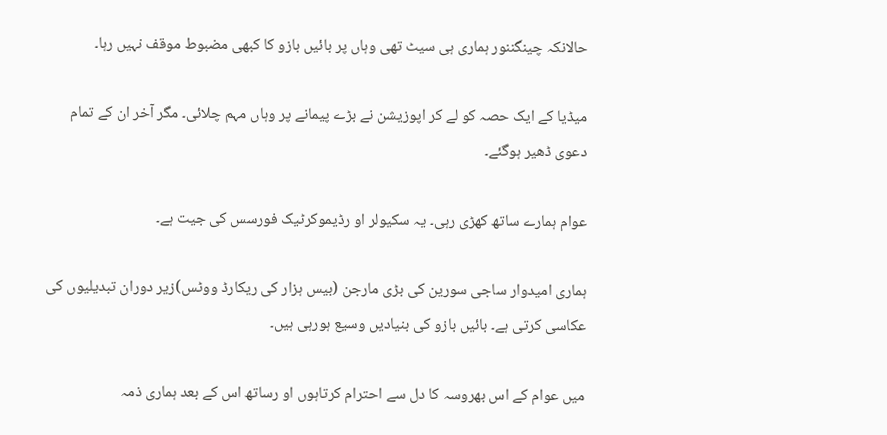حالانکہ چینگننور ہماری ہی سیٹ تھی وہاں پر بائیں بازو کا کبھی مضبوط موقف نہیں رہا۔

میڈیا کے ایک حصہ کو لے کر اپوزیشن نے بڑے پیمانے پر وہاں مہم چلائی۔ مگر آخر ان کے تمام دعوی ڈھیر ہوگئے۔

عوام ہمارے ساتھ کھڑی رہی۔ یہ سکیولر او رڈیموکرٹیک فورسس کی جیت ہے۔

ہماری امیدوار ساجی سورین کی بڑی مارجن (بیس ہزار کی ریکارڈ ووٹس)زیر دوران تبدیلیوں کی عکاسی کرتی ہے۔ بائیں بازو کی بنیادیں وسیع ہورہی ہیں۔

میں عوام کے اس بھروسہ کا دل سے احترام کرتاہوں او رساتھ اس کے بعد ہماری ذمہ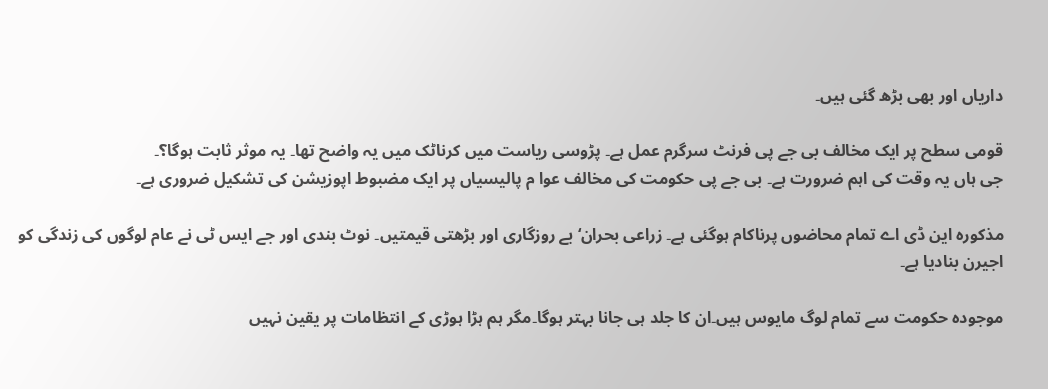داریاں اور بھی بڑھ گئی ہیں۔

قومی سطح پر ایک مخالف بی جے پی فرنٹ سرگرم عمل ہے۔ پڑوسی ریاست میں کرناٹک میں یہ واضح تھا۔ یہ موثر ثابت ہوگا؟۔
جی ہاں یہ وقت کی اہم ضرورت ہے۔ بی جے پی حکومت کی مخالف عوا م پالیسیاں پر ایک مضبوط اپوزیشن کی تشکیل ضروری ہے۔

مذکورہ این ڈی اے تمام محاضوں پرناکام ہوگئی ہے۔ زراعی بحران‘ بے روزگاری اور بڑھتی قیمتیں۔ نوٹ بندی اور جے ایس ٹی نے عام لوگوں کی زندگی کو اجیرن بنادیا ہے۔

موجودہ حکومت سے تمام لوگ مایوس ہیں۔ان کا جلد ہی جانا بہتر ہوگا۔مگر ہم ہڑا ہوڑی کے انتظامات پر یقین نہیں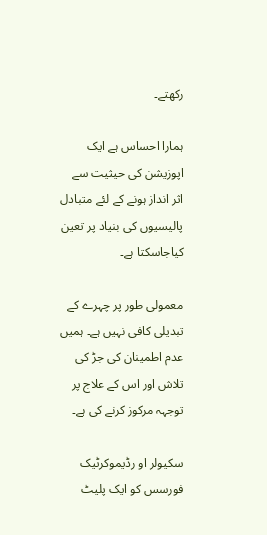رکھتے۔

ہمارا احساس ہے ایک اپوزیشن کی حیثیت سے اثر انداز ہونے کے لئے متبادل پالیسیوں کی بنیاد پر تعین کیاجاسکتا ہے۔

معمولی طور پر چہرے کے تبدیلی کافی نہیں ہے۔ ہمیں عدم اطمینان کی جڑ کی تلاش اور اس کے علاج پر توجہہ مرکوز کرنے کی ہے۔

سکیولر او رڈیموکرٹیک فورسس کو ایک پلیٹ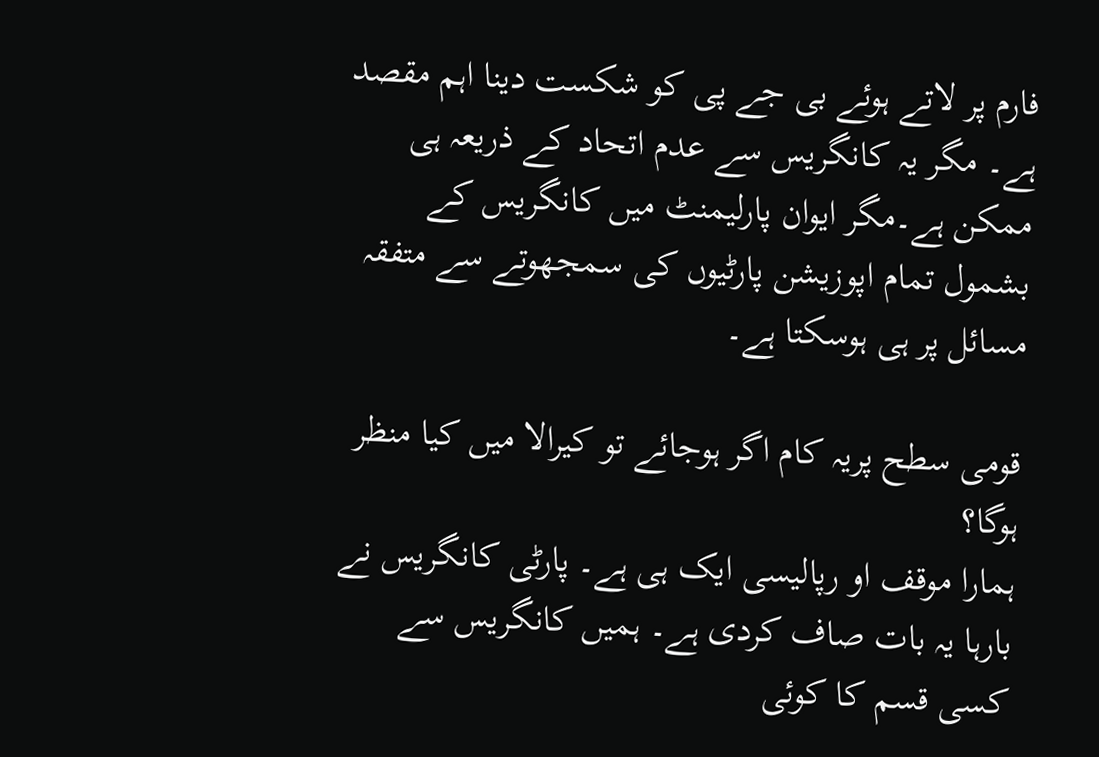فارم پر لاتے ہوئے بی جے پی کو شکست دینا اہم مقصد ہے۔ مگر یہ کانگریس سے عدم اتحاد کے ذریعہ ہی ممکن ہے۔مگر ایوان پارلیمنٹ میں کانگریس کے بشمول تمام اپوزیشن پارٹیوں کی سمجھوتے سے متفقہ مسائل پر ہی ہوسکتا ہے۔

قومی سطح پریہ کام اگر ہوجائے تو کیرالا میں کیا منظر ہوگا؟
ہمارا موقف او رپالیسی ایک ہی ہے۔ پارٹی کانگریس نے بارہا یہ بات صاف کردی ہے۔ ہمیں کانگریس سے کسی قسم کا کوئی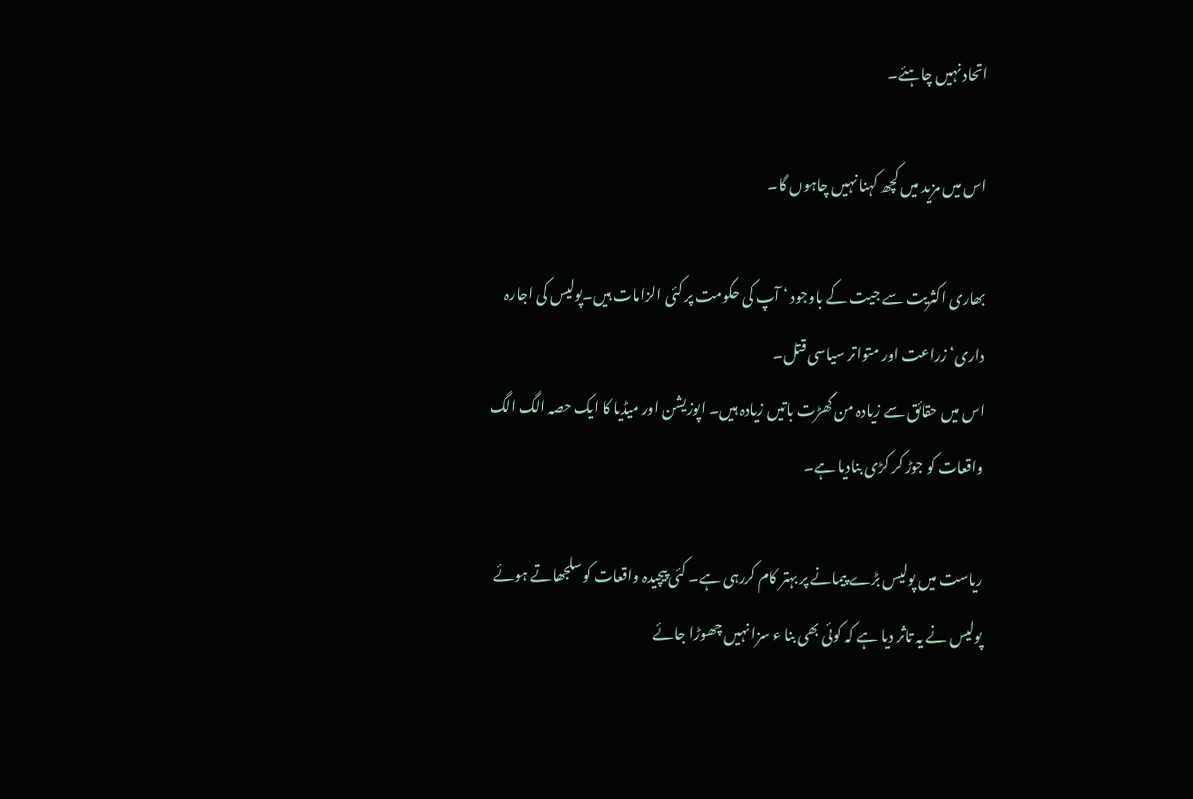اتحاد نہیں چاہئے۔

اس میں مزید میں کچھ کہنا نہیں چاہوں گا۔

بھاری اکثریت سے جیت کے باوجود ‘ آپ کی حکومت پر کئی الزامات ہیں۔پولیس کی اجارہ داری‘ زراعت اور متواتر سیاسی قتل۔
اس میں حقائق سے زیادہ من گھڑت باتیں زیادہ ہیں۔ اپوزیشن اور میڈیا کا ایک حصہ الگ الگ واقعات کو جوڑ کر کڑی بنادیا ہے۔

ریاست میں پولیس بڑے پیمانے پر بہتر کام کررہی ہے۔ کئی پیچیدہ واقعات کوسلجھاتے ہوئے پولیس نے یہ تاثر دیا ہے کہ کوئی بھی بنا ء سزا نہیں چھوڑا جائے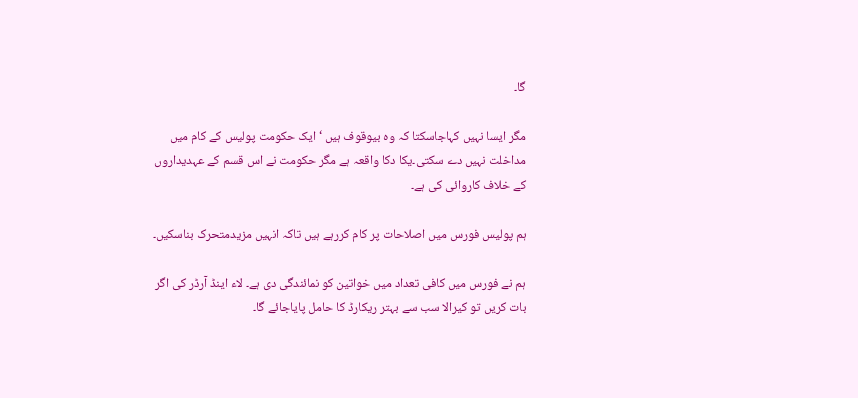گا۔

مگر ایسا نہیں کہاجاسکتا کہ وہ بیوقوف ہیں ‘ ایک حکومت پولیس کے کام میں مداخلت نہیں دے سکتی۔یکا دکا واقعہ ہے مگر حکومت نے اس قسم کے عہدیداروں کے خلاف کاروائی کی ہے۔

ہم پولیس فورس میں اصلاحات پر کام کررہے ہیں تاکہ انہیں مزیدمتحرک بناسکیں۔

ہم نے فورس میں کافی تعداد میں خواتین کو نمائندگی دی ہے۔ لاء اینڈ آرڈر کی اگر بات کریں تو کیرالا سب سے بہتر ریکارڈ کا حامل پایاجائے گا۔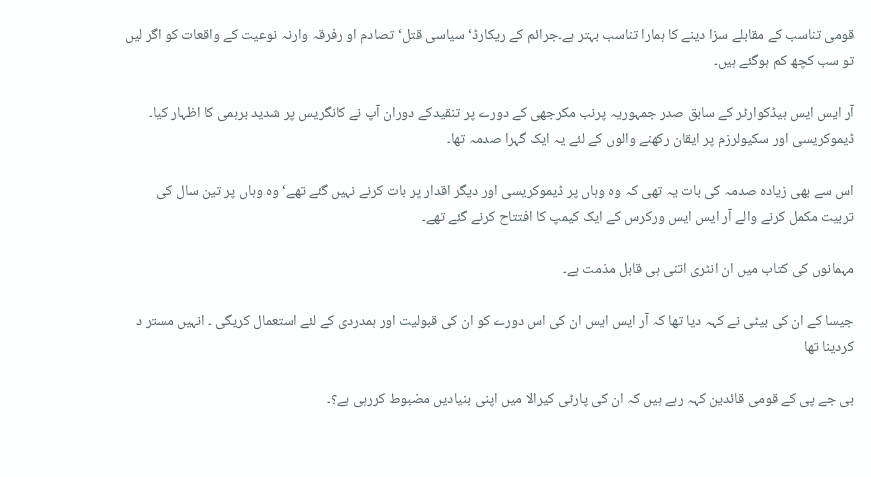قومی تناسب کے مقابلے سزا دینے کا ہمارا تناسب بہتر ہے۔جرائم کے ریکارڈ‘ سیاسی قتل‘ تصادم او رفرقہ وارنہ نوعیت کے واقعات کو اگر لیں تو سب کچھ کم ہوگئے ہیں۔

آر ایس ایس ہیڈکوارٹر کے سابق صدر جمہوریہ پرنب مکرجھی کے دورے پر تنقیدکے دوران آپ نے کانگریس پر شدید برہمی کا اظہار کیا۔
ڈیموکریسی اور سکیولرزم پر ایقان رکھنے والوں کے لئے یہ ایک گہرا صدمہ تھا۔

اس سے بھی زیادہ صدمہ کی بات یہ تھی کہ وہ وہاں پر ڈیموکریسی اور دیگر اقدار پر بات کرنے نہیں گئے تھے‘ وہ وہاں پر تین سال کی تربیت مکمل کرنے والے آر ایس ایس ورکرس کے ایک کیمپ کا افتتاح کرنے گئے تھے۔

مہمانوں کی کتاب میں ان انٹری اتنی ہی قابل مذمت ہے۔

جیسا کے ان کی بیٹی نے کہہ دیا تھا کہ آر ایس ایس ان کی اس دورے کو ان کی قبولیت اور ہمدردی کے لئے استعمال کریگی ۔ انہیں مستر د کردینا تھا

بی جے پی کے قومی قائدین کہہ رہے ہیں کہ ان کی پارٹی کیرالا میں اپنی بنیادیں مضبوط کررہی ہے؟۔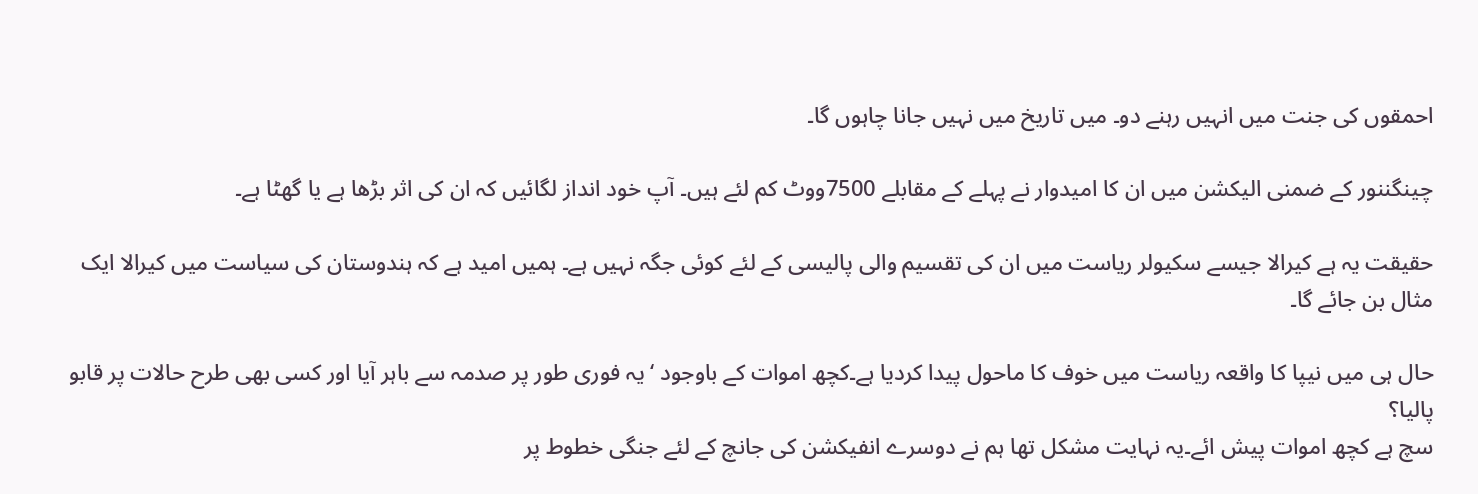احمقوں کی جنت میں انہیں رہنے دو۔ میں تاریخ میں نہیں جانا چاہوں گا۔

چینگننور کے ضمنی الیکشن میں ان کا امیدوار نے پہلے کے مقابلے 7500ووٹ کم لئے ہیں۔ آپ خود انداز لگائیں کہ ان کی اثر بڑھا ہے یا گھٹا ہے۔

حقیقت یہ ہے کیرالا جیسے سکیولر ریاست میں ان کی تقسیم والی پالیسی کے لئے کوئی جگہ نہیں ہے۔ ہمیں امید ہے کہ ہندوستان کی سیاست میں کیرالا ایک مثال بن جائے گا۔

حال ہی میں نیپا کا واقعہ ریاست میں خوف کا ماحول پیدا کردیا ہے۔کچھ اموات کے باوجود ‘ یہ فوری طور پر صدمہ سے باہر آیا اور کسی بھی طرح حالات پر قابو پالیا؟
سچ ہے کچھ اموات پیش ائے۔یہ نہایت مشکل تھا ہم نے دوسرے انفیکشن کی جانچ کے لئے جنگی خطوط پر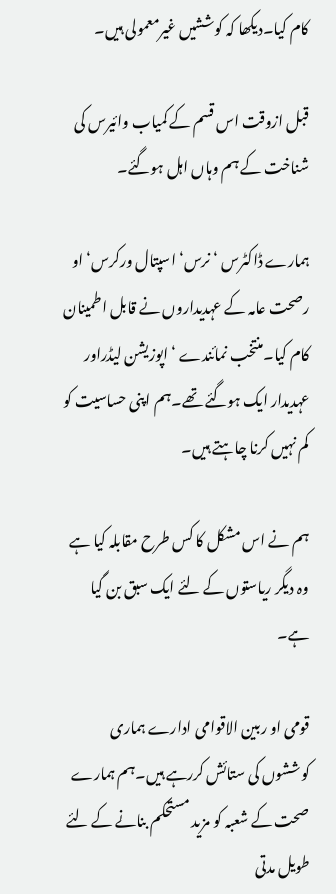کام کیا۔دیکھا کہ کوششیں غیرمعمولی ہیں۔

قبل ازوقت اس قسم کے کمیاب وائیرس کی شناخت کے ہم وہاں اہل ہوگئے۔

ہمارے ڈاکٹرس ‘ نرس‘ اسپتال ورکرس‘ او رصحت عامہ کے عہدیداروں نے قابل اطمینان کام کیا۔منتخب نمائندے ‘ اپوزیشن لیڈراور عہدیدار ایک ہوگئے تھے۔ہم اپنی حساسیت کو کم نہیں کرنا چاہتے ہیں۔

ہم نے اس مشکل کا کس طرح مقابلہ کیا ہے وہ دیگر ریاستوں کے لئے ایک سبق بن گیا ہے۔

قومی او ربین الاقوامی ادارے ہماری کوششوں کی ستائش کررہے ہیں۔ہم ہمارے صحت کے شعبہ کو مزید مستحکم بنانے کے لئے طویل مدتی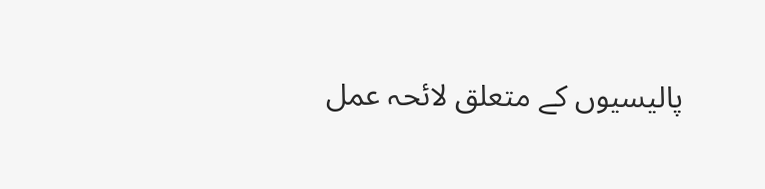پالیسیوں کے متعلق لائحہ عمل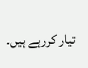تیار کررہے ہیں۔